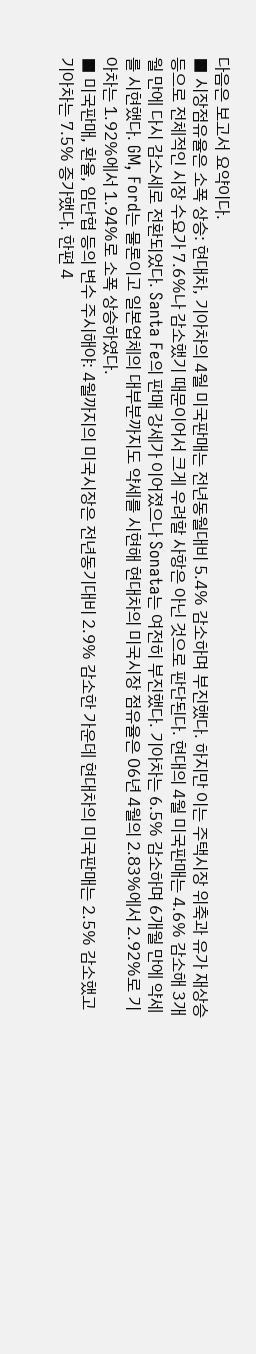다음은 보고서 요약이다.
■ 시장점유율은 소폭 상승: 현대차, 기아차의 4월 미국판매는 전년동월대비 5.4% 감소하며 부진했다. 하지만 이는 주택시장 위축과 유가 재상승 등으로 전체적인 시장 수요가 7.6%나 감소했기 때문이어서 크게 우려할 사항은 아닌 것으로 판단된다. 현대의 4월 미국판매는 4.6% 감소해 3개월 만에 다시 감소세로 전환되었다. Santa Fe의 판매 강세가 이어졌으나 Sonata는 여전히 부진했다. 기아차는 6.5% 감소하며 6개월 만에 약세를 시현했다. GM, Ford는 물론이고 일본업체의 대부분까지도 약세를 시현해 현대차의 미국시장 점유율은 06년 4월의 2.83%에서 2.92%로 기아차는 1.92%에서 1.94%로 소폭 상승하였다.
■ 미국판매, 환율, 임단협 등의 변수 주시해야: 4월까지의 미국시장은 전년동기대비 2.9% 감소한 가운데 현대차의 미국판매는 2.5% 감소했고 기아차는 7.5% 증가했다. 한편 4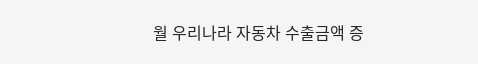월 우리나라 자동차 수출금액 증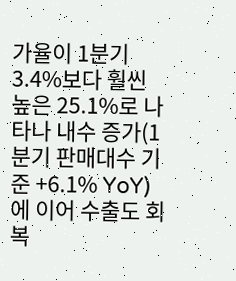가율이 1분기 3.4%보다 훨씬 높은 25.1%로 나타나 내수 증가(1분기 판매대수 기준 +6.1% YoY)에 이어 수출도 회복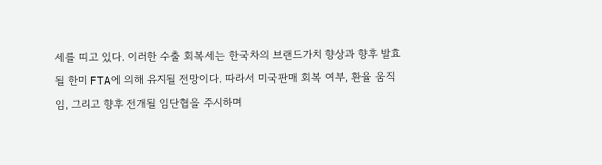세를 띠고 있다. 이러한 수출 회복세는 한국차의 브랜드가치 향상과 향후 발효될 한미 FTA에 의해 유지될 전망이다. 따라서 미국판매 회복 여부, 환율 움직임, 그리고 향후 전개될 임단협을 주시하며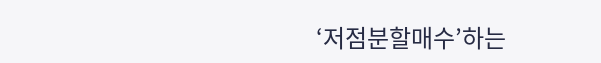‘저점분할매수’하는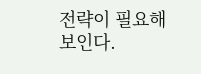전략이 필요해 보인다.